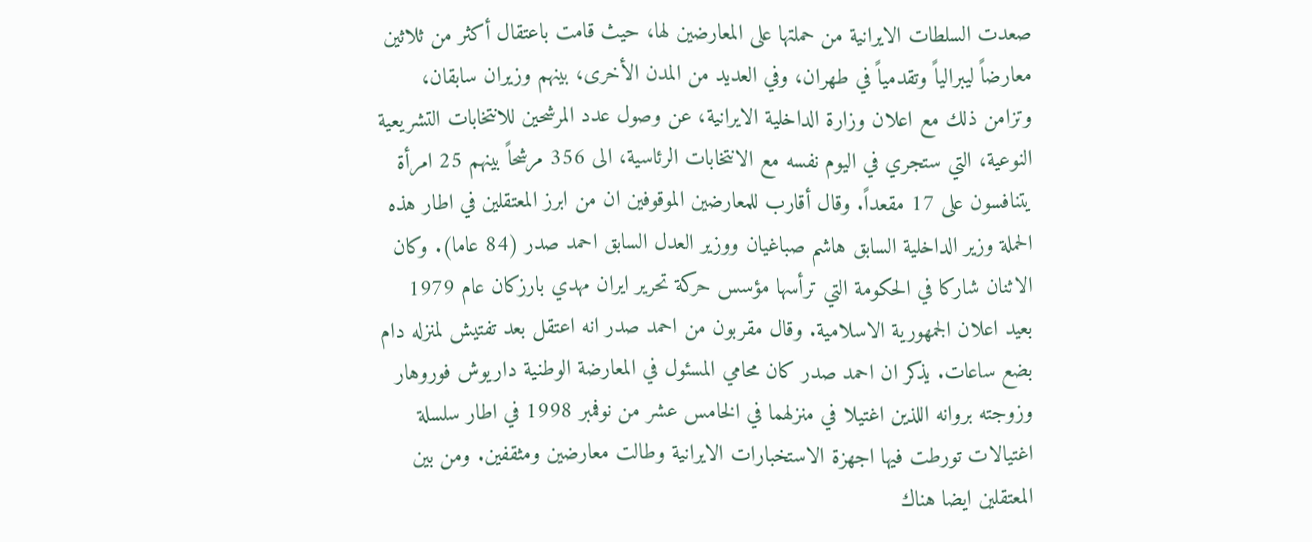صعدت السلطات الايرانية من حملتها على المعارضين لها، حيث قامت باعتقال أكثر من ثلاثين معارضاً ليبرالياً وتقدمياً في طهران، وفي العديد من المدن الأخرى، بينهم وزيران سابقان، وتزامن ذلك مع اعلان وزارة الداخلية الايرانية، عن وصول عدد المرشحين للانتخابات التشريعية النوعية، التي ستجري في اليوم نفسه مع الانتخابات الرئاسية، الى 356 مرشحاً بينهم 25 امرأة يتنافسون على 17 مقعداً. وقال أقارب للمعارضين الموقوفين ان من ابرز المعتقلين في اطار هذه الحملة وزير الداخلية السابق هاشم صباغيان ووزير العدل السابق احمد صدر (84 عاما). وكان الاثنان شاركا في الحكومة التي ترأسها مؤسس حركة تحرير ايران مهدي بارزكان عام 1979 بعيد اعلان الجمهورية الاسلامية. وقال مقربون من احمد صدر انه اعتقل بعد تفتيش لمنزله دام بضع ساعات. يذكر ان احمد صدر كان محامي المسئول في المعارضة الوطنية داريوش فوروهار وزوجته بروانه اللذين اغتيلا في منزلهما في الخامس عشر من نوفمبر 1998 في اطار سلسلة اغتيالات تورطت فيها اجهزة الاستخبارات الايرانية وطالت معارضين ومثقفين. ومن بين المعتقلين ايضا هناك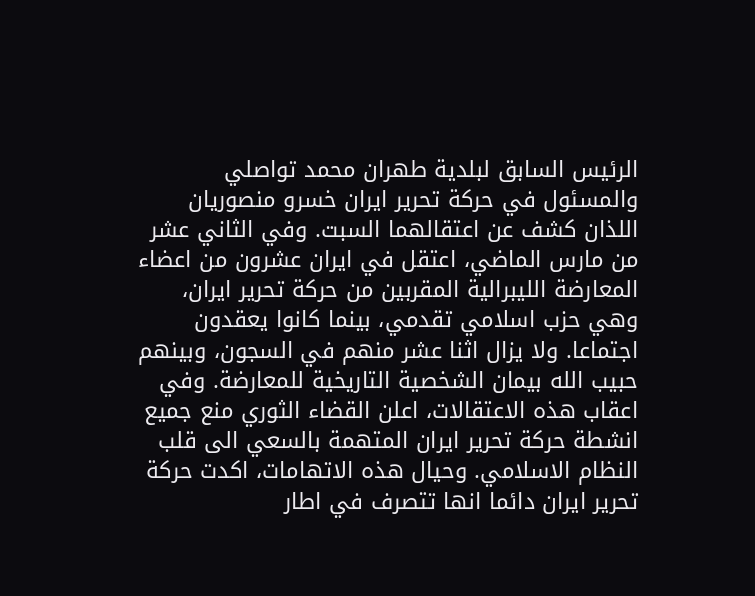الرئيس السابق لبلدية طهران محمد تواصلي والمسئول في حركة تحرير ايران خسرو منصوريان اللذان كشف عن اعتقالهما السبت. وفي الثاني عشر من مارس الماضي، اعتقل في ايران عشرون من اعضاء المعارضة الليبرالية المقربين من حركة تحرير ايران، وهي حزب اسلامي تقدمي، بينما كانوا يعقدون اجتماعا. ولا يزال اثنا عشر منهم في السجون، وبينهم حبيب الله بيمان الشخصية التاريخية للمعارضة. وفي اعقاب هذه الاعتقالات، اعلن القضاء الثوري منع جميع انشطة حركة تحرير ايران المتهمة بالسعي الى قلب النظام الاسلامي. وحيال هذه الاتهامات، اكدت حركة تحرير ايران دائما انها تتصرف في اطار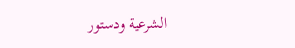الشرعية ودستور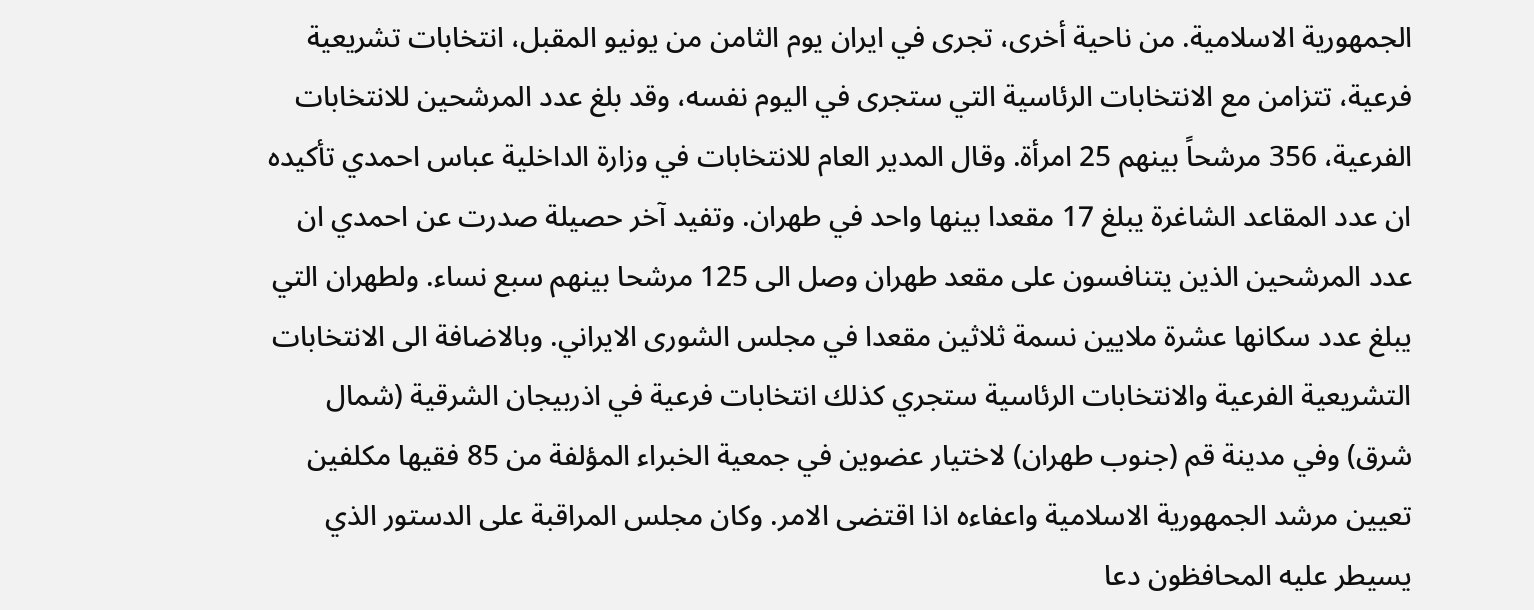الجمهورية الاسلامية. من ناحية أخرى، تجرى في ايران يوم الثامن من يونيو المقبل، انتخابات تشريعية فرعية، تتزامن مع الانتخابات الرئاسية التي ستجرى في اليوم نفسه، وقد بلغ عدد المرشحين للانتخابات الفرعية، 356 مرشحاً بينهم 25 امرأة. وقال المدير العام للانتخابات في وزارة الداخلية عباس احمدي تأكيده ان عدد المقاعد الشاغرة يبلغ 17 مقعدا بينها واحد في طهران. وتفيد آخر حصيلة صدرت عن احمدي ان عدد المرشحين الذين يتنافسون على مقعد طهران وصل الى 125 مرشحا بينهم سبع نساء. ولطهران التي يبلغ عدد سكانها عشرة ملايين نسمة ثلاثين مقعدا في مجلس الشورى الايراني. وبالاضافة الى الانتخابات التشريعية الفرعية والانتخابات الرئاسية ستجري كذلك انتخابات فرعية في اذربيجان الشرقية (شمال شرق) وفي مدينة قم (جنوب طهران) لاختيار عضوين في جمعية الخبراء المؤلفة من 85 فقيها مكلفين تعيين مرشد الجمهورية الاسلامية واعفاءه اذا اقتضى الامر. وكان مجلس المراقبة على الدستور الذي يسيطر عليه المحافظون دعا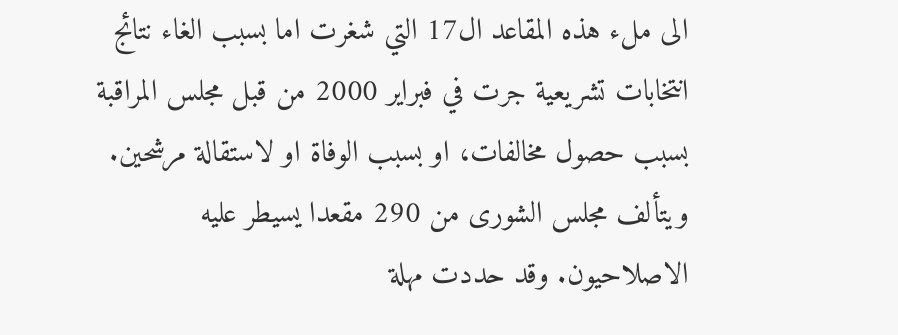الى ملء هذه المقاعد ال17 التي شغرت اما بسبب الغاء نتائج انتخابات تشريعية جرت في فبراير 2000 من قبل مجلس المراقبة بسبب حصول مخالفات، او بسبب الوفاة او لاستقالة مرشحين. ويتألف مجلس الشورى من 290 مقعدا يسيطر عليه الاصلاحيون. وقد حددت مهلة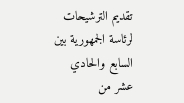تقديم الترشيحات لرئاسة الجمهورية بين السابع والحادي عشر من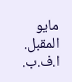مايو المقبل. ا.ف.ب.